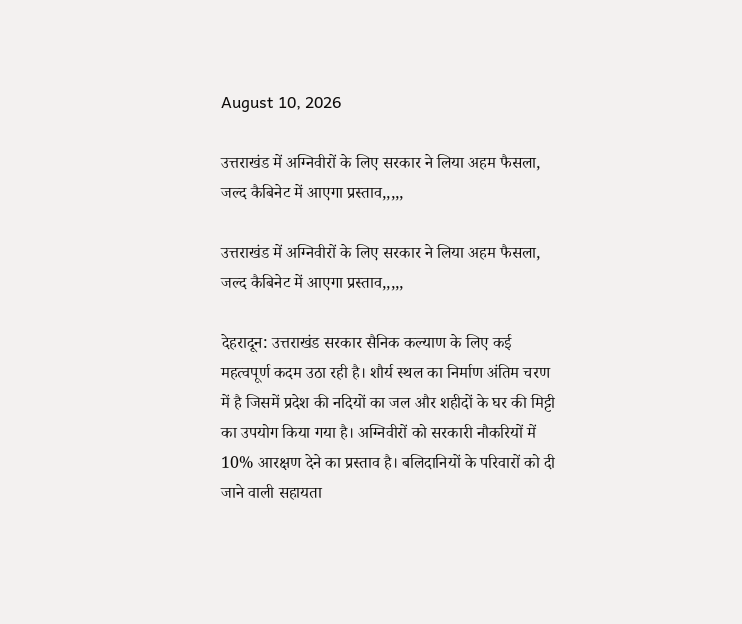August 10, 2026

उत्तराखंड में अग्निवीरों के लिए सरकार ने लिया अहम फैसला, जल्द कैबिनेट में आएगा प्रस्ताव,,,,,

उत्तराखंड में अग्निवीरों के लिए सरकार ने लिया अहम फैसला, जल्द कैबिनेट में आएगा प्रस्ताव,,,,,

देहरादून: उत्तराखंड सरकार सैनिक कल्याण के लिए कई महत्वपूर्ण कदम उठा रही है। शौर्य स्थल का निर्माण अंतिम चरण में है जिसमें प्रदेश की नदियों का जल और शहीदों के घर की मिट्टी का उपयोग किया गया है। अग्निवीरों को सरकारी नौकरियों में 10% आरक्षण देने का प्रस्ताव है। बलिदानियों के परिवारों को दी जाने वाली सहायता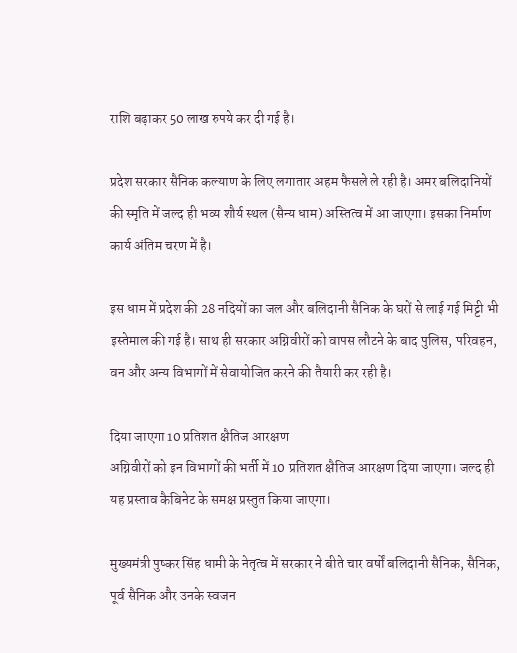राशि बढ़ाकर 50 लाख रुपये कर दी गई है।

प्रदेश सरकार सैनिक कल्याण के लिए लगातार अहम फैसले ले रही है। अमर बलिदानियों की स्मृति में जल्द ही भव्य शौर्य स्थल (सैन्य धाम) अस्तित्व में आ जाएगा। इसका निर्माण कार्य अंतिम चरण में है।

इस धाम में प्रदेश की 28 नदियों का जल और बलिदानी सैनिक के घरों से लाई गई मिट्टी भी इस्तेमाल की गई है। साथ ही सरकार अग्निवीरों को वापस लौटने के बाद पुलिस, परिवहन, वन और अन्य विभागों में सेवायोजित करने की तैयारी कर रही है।

दिया जाएगा 10 प्रतिशत क्षैतिज आरक्षण
अग्निवीरों को इन विभागों की भर्ती में 10 प्रतिशत क्षैतिज आरक्षण दिया जाएगा। जल्द ही यह प्रस्ताव कैबिनेट के समक्ष प्रस्तुत किया जाएगा।

मुख्यमंत्री पुष्कर सिंह धामी के नेतृत्व में सरकार ने बीते चार वर्षों बलिदानी सैनिक, सैनिक, पूर्व सैनिक और उनके स्वजन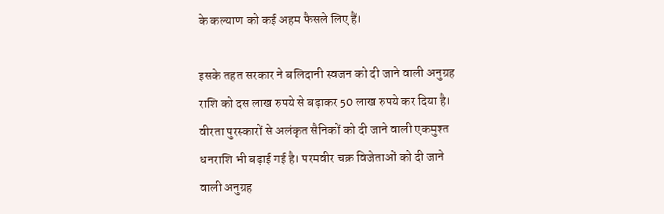के कल्याण को कई अहम फैसले लिए हैं।

इसके तहत सरकार ने बलिदानी स्वजन को दी जाने वाली अनुग्रह राशि को दस लाख रुपये से बढ़ाकर 50 लाख रुपये कर दिया है। वीरता पुरस्कारों से अलंकृत सैनिकों को दी जाने वाली एकमुश्त धनराशि भी बढ़ाई गई है। परमवीर चक्र विजेताओं को दी जाने वाली अनुग्रह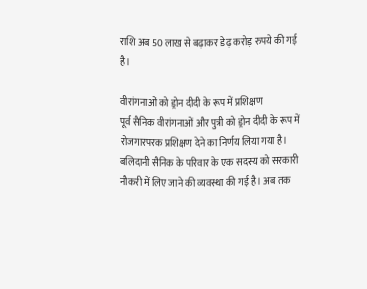राशि अब 50 लाख से बढ़ाकर डेढ़ करोड़ रुपये की गई है।

वीरांगनाओं को ड्रोन दीदी के रूप में प्रशिक्षण
पूर्व सैनिक वीरांगनाओं और पुत्री को ड्रोन दीदी के रूप में रोजगारपरक प्रशिक्षण देने का निर्णय लिया गया है। बलिदानी सैनिक के परिवार के एक सदस्य को सरकारी नौकरी में लिए जाने की व्यवस्था की गई है। अब तक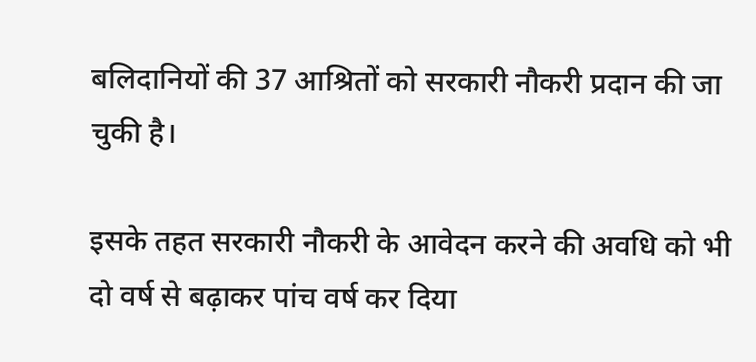बलिदानियों की 37 आश्रितों को सरकारी नौकरी प्रदान की जा चुकी है।

इसके तहत सरकारी नौकरी के आवेदन करने की अवधि को भी दो वर्ष से बढ़ाकर पांच वर्ष कर दिया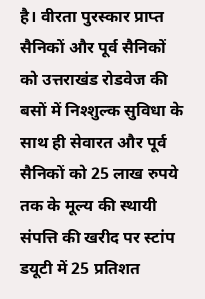है। वीरता पुरस्कार प्राप्त सैनिकों और पूर्व सैनिकों को उत्तराखंड रोडवेज की बसों में निश्शुल्क सुविधा के साथ ही सेवारत और पूर्व सैनिकों को 25 लाख रुपये तक के मूल्य की स्थायी संपत्ति की खरीद पर स्टांप डयूटी में 25 प्रतिशत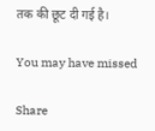तक की छूट दी गई है।

You may have missed

Share